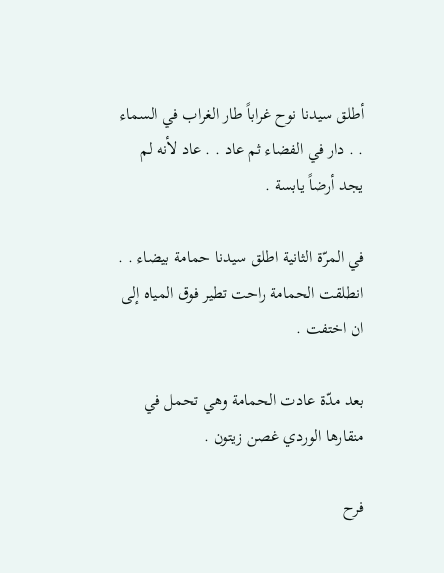أطلق سيدنا نوح غراباً طار الغراب في السماء . . دار في الفضاء ثم عاد . . عاد لأنه لم يجد أرضاً يابسة .

في المرّة الثانية اطلق سيدنا حمامة بيضاء . . انطلقت الحمامة راحت تطير فوق المياه إلى ان اختفت .

بعد مدّة عادت الحمامة وهي تحمل في منقارها الوردي غصن زيتون .

فرح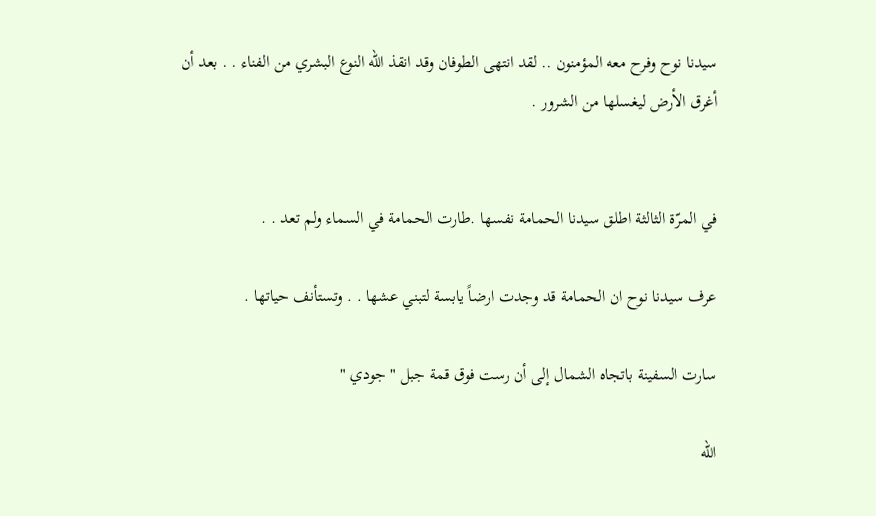سيدنا نوح وفرح معه المؤمنون .. لقد انتهى الطوفان وقد انقذ الله النوع البشري من الفناء . . بعد أن أغرق الأرض ليغسلها من الشرور .


في المرّة الثالثة اطلق سيدنا الحمامة نفسها .طارت الحمامة في السماء ولم تعد . .

عرف سيدنا نوح ان الحمامة قد وجدت ارضاً يابسة لتبني عشها . . وتستأنف حياتها .

سارت السفينة باتجاه الشمال إلى أن رست فوق قمة جبل " جودي "

الله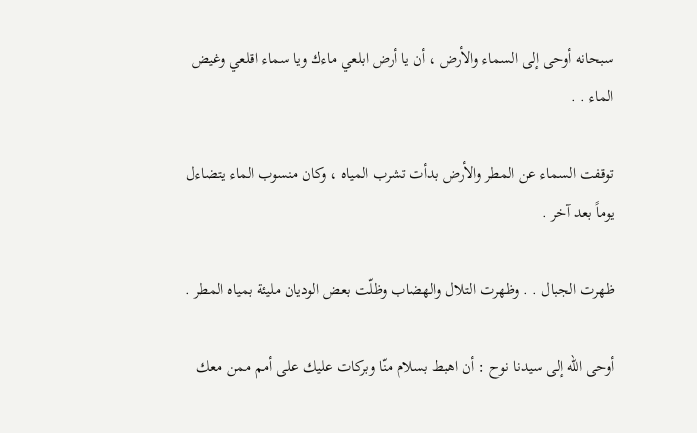سبحانه أوحى إلى السماء والأرض ، أن يا أرض ابلعي ماءك ويا سماء اقلعي وغيض الماء . .

توقفت السماء عن المطر والأرض بدأت تشرب المياه ، وكان منسوب الماء يتضاءل يوماً بعد آخر .

ظهرت الجبال . . وظهرت التلال والهضاب وظلّت بعض الوديان مليئة بمياه المطر .

أوحى الله إلى سيدنا نوح : أن اهبط بسلام منّا وبركات عليك على أمم ممن معك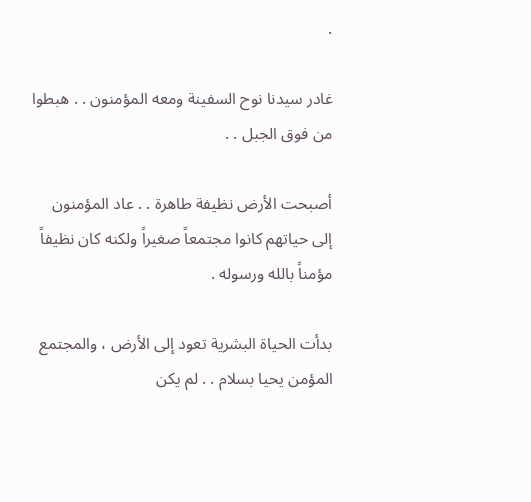.

غادر سيدنا نوح السفينة ومعه المؤمنون . . هبطوا من فوق الجبل . .

أصبحت الأرض نظيفة طاهرة . . عاد المؤمنون إلى حياتهم كانوا مجتمعاً صغيراً ولكنه كان نظيفاً مؤمناً بالله ورسوله .

بدأت الحياة البشرية تعود إلى الأرض ، والمجتمع المؤمن يحيا بسلام . . لم يكن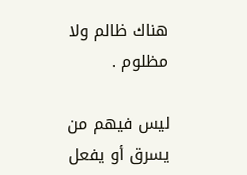هناك ظالم ولا مظلوم .

ليس فيهم من يسرق أو يفعل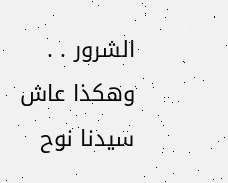الشرور . . وهكذا عاش سيدنا نوح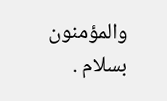والمؤمنون بسلام .